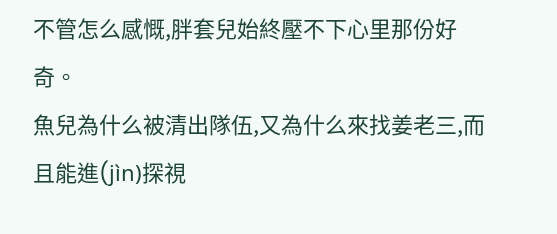不管怎么感慨,胖套兒始終壓不下心里那份好奇。
魚兒為什么被清出隊伍,又為什么來找姜老三,而且能進(jìn)探視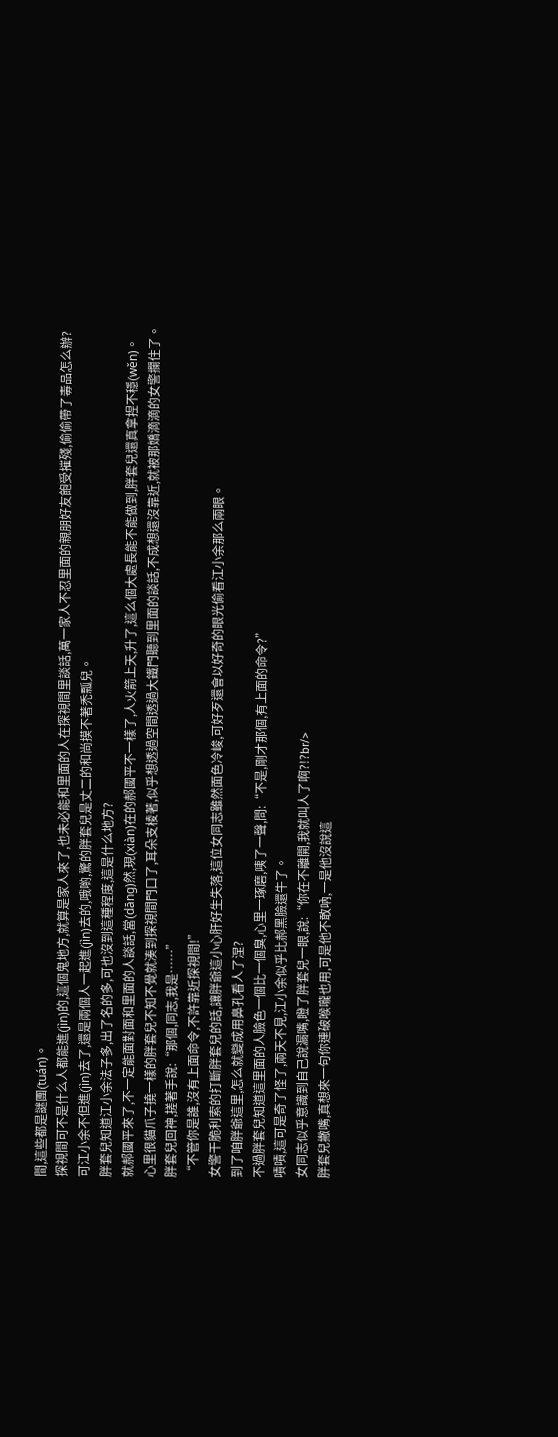間,這些都是謎團(tuán)。
探視間可不是什么人都能進(jìn)的,這個鬼地方,就算是家人來了,也未必能和里面的人在探視間里談話,萬一家人不忍里面的親朋好友飽受摧殘,偷偷帶了毒品怎么辦?
可江小余不但進(jìn)去了,還是兩個人一起進(jìn)去的,哦喲,驚的胖套兒是丈二的和尚摸不著禿瓢兒。
胖套兒知道江小余法子多,出了名的多,可也沒到這種程度,這是什么地方?
就郝國平來了,不一定能面對面和里面的人談話,當(dāng)然,現(xiàn)在的郝國平不一樣了,人火箭上天,升了,這么個大處長能不能做到,胖套兒還真拿捏不穩(wěn)。
心里很貓爪子撓一樣的胖套兒不知不覺就湊到探視間門口了,耳朵支棱著,似乎想透過空間透過大鐵門聽到里面的談話,不成想還沒靠近,就被那嬌滴滴的女警攔住了。
胖套兒回神,搓著手說:“那個,同志,我是……”
“不管你是誰,沒有上面命令,不許靠近探視間!”
女警干脆利索的打斷胖套兒的話,讓胖爺這小心肝好生失落,這位女同志雖然面色冷峻,可好歹還會以好奇的眼光偷看江小余那么兩眼。
到了咱胖爺這里,怎么就變成用鼻孔看人了涅?
不過胖套兒知道這里面的人臉色一個比一個臭,心里一琢磨,咦了一聲,問:“不是,剛才那個,有上面的命令?”
嘖嘖,這可是奇了怪了,兩天不見,江小余似乎比郝黑臉還牛了。
女同志似乎意識到自己說漏嘴,瞪了胖套兒一眼,說:“你在不離開,我就叫人了啊?!?br/>
胖套兒撇嘴,真想來一句你連破喉嚨也用,可是他不敢吶,一是他沒說這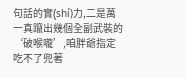句話的實(shí)力,二是萬一真躥出幾個全副武裝的‘破喉嚨’,咱胖爺指定吃不了兜著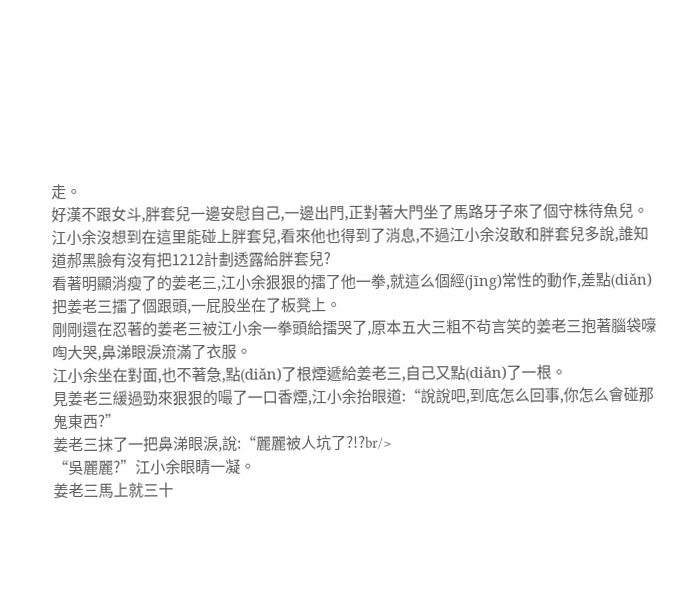走。
好漢不跟女斗,胖套兒一邊安慰自己,一邊出門,正對著大門坐了馬路牙子來了個守株待魚兒。
江小余沒想到在這里能碰上胖套兒,看來他也得到了消息,不過江小余沒敢和胖套兒多說,誰知道郝黑臉有沒有把1212計劃透露給胖套兒?
看著明顯消瘦了的姜老三,江小余狠狠的擂了他一拳,就這么個經(jīng)常性的動作,差點(diǎn)把姜老三擂了個跟頭,一屁股坐在了板凳上。
剛剛還在忍著的姜老三被江小余一拳頭給擂哭了,原本五大三粗不茍言笑的姜老三抱著腦袋嚎啕大哭,鼻涕眼淚流滿了衣服。
江小余坐在對面,也不著急,點(diǎn)了根煙遞給姜老三,自己又點(diǎn)了一根。
見姜老三緩過勁來狠狠的嘬了一口香煙,江小余抬眼道:“說說吧,到底怎么回事,你怎么會碰那鬼東西?”
姜老三抹了一把鼻涕眼淚,說:“麗麗被人坑了?!?br/>
“吳麗麗?”江小余眼睛一凝。
姜老三馬上就三十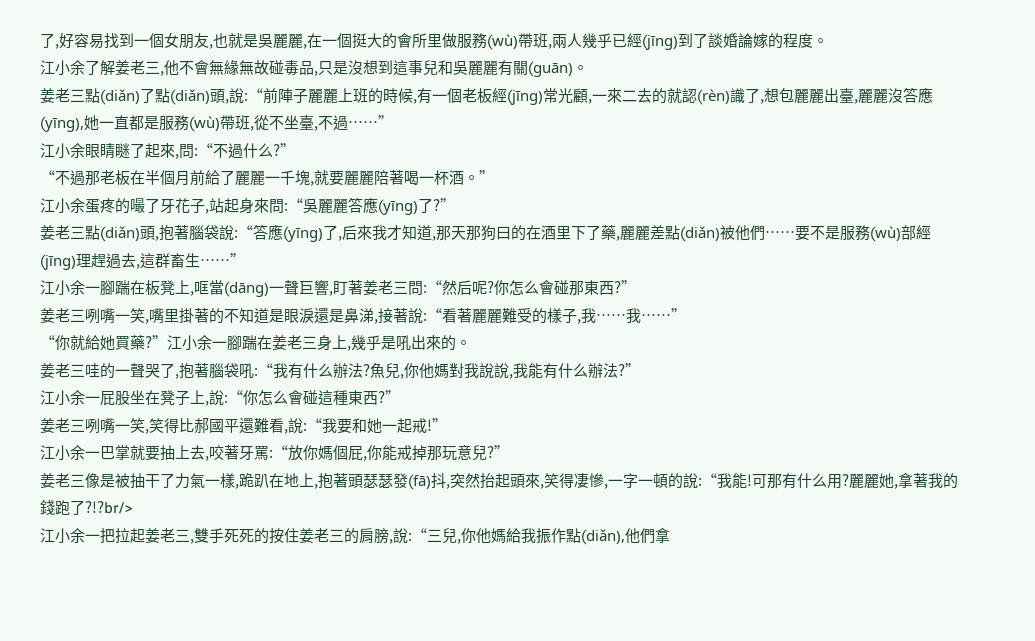了,好容易找到一個女朋友,也就是吳麗麗,在一個挺大的會所里做服務(wù)帶班,兩人幾乎已經(jīng)到了談婚論嫁的程度。
江小余了解姜老三,他不會無緣無故碰毒品,只是沒想到這事兒和吳麗麗有關(guān)。
姜老三點(diǎn)了點(diǎn)頭,說:“前陣子麗麗上班的時候,有一個老板經(jīng)常光顧,一來二去的就認(rèn)識了,想包麗麗出臺,麗麗沒答應(yīng),她一直都是服務(wù)帶班,從不坐臺,不過……”
江小余眼睛瞇了起來,問:“不過什么?”
“不過那老板在半個月前給了麗麗一千塊,就要麗麗陪著喝一杯酒。”
江小余蛋疼的嘬了牙花子,站起身來問:“吳麗麗答應(yīng)了?”
姜老三點(diǎn)頭,抱著腦袋說:“答應(yīng)了,后來我才知道,那天那狗曰的在酒里下了藥,麗麗差點(diǎn)被他們……要不是服務(wù)部經(jīng)理趕過去,這群畜生……”
江小余一腳踹在板凳上,哐當(dāng)一聲巨響,盯著姜老三問:“然后呢?你怎么會碰那東西?”
姜老三咧嘴一笑,嘴里掛著的不知道是眼淚還是鼻涕,接著說:“看著麗麗難受的樣子,我……我……”
“你就給她買藥?”江小余一腳踹在姜老三身上,幾乎是吼出來的。
姜老三哇的一聲哭了,抱著腦袋吼:“我有什么辦法?魚兒,你他媽對我說說,我能有什么辦法?”
江小余一屁股坐在凳子上,說:“你怎么會碰這種東西?”
姜老三咧嘴一笑,笑得比郝國平還難看,說:“我要和她一起戒!”
江小余一巴掌就要抽上去,咬著牙罵:“放你媽個屁,你能戒掉那玩意兒?”
姜老三像是被抽干了力氣一樣,跪趴在地上,抱著頭瑟瑟發(fā)抖,突然抬起頭來,笑得凄慘,一字一頓的說:“我能!可那有什么用?麗麗她,拿著我的錢跑了?!?br/>
江小余一把拉起姜老三,雙手死死的按住姜老三的肩膀,說:“三兒,你他媽給我振作點(diǎn),他們拿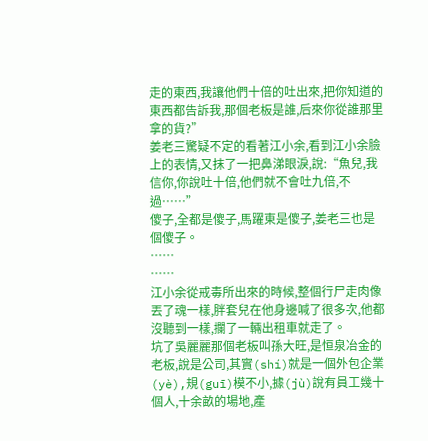走的東西,我讓他們十倍的吐出來,把你知道的東西都告訴我,那個老板是誰,后來你從誰那里拿的貨?”
姜老三驚疑不定的看著江小余,看到江小余臉上的表情,又抹了一把鼻涕眼淚,說:“魚兒,我信你,你說吐十倍,他們就不會吐九倍,不過……”
傻子,全都是傻子,馬躍東是傻子,姜老三也是個傻子。
……
……
江小余從戒毒所出來的時候,整個行尸走肉像丟了魂一樣,胖套兒在他身邊喊了很多次,他都沒聽到一樣,攔了一輛出租車就走了。
坑了吳麗麗那個老板叫孫大旺,是恒泉冶金的老板,說是公司,其實(shí)就是一個外包企業(yè),規(guī)模不小,據(jù)說有員工幾十個人,十余畝的場地,產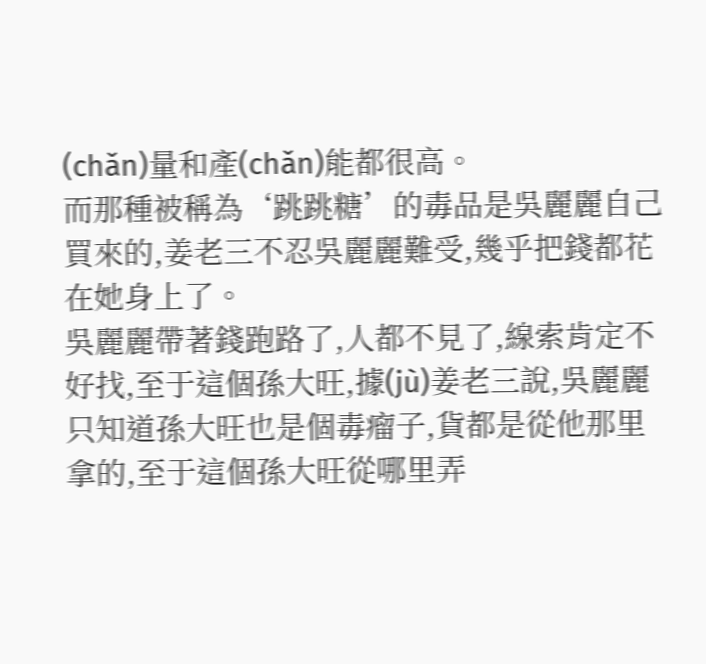(chǎn)量和產(chǎn)能都很高。
而那種被稱為‘跳跳糖’的毒品是吳麗麗自己買來的,姜老三不忍吳麗麗難受,幾乎把錢都花在她身上了。
吳麗麗帶著錢跑路了,人都不見了,線索肯定不好找,至于這個孫大旺,據(jù)姜老三說,吳麗麗只知道孫大旺也是個毒瘤子,貨都是從他那里拿的,至于這個孫大旺從哪里弄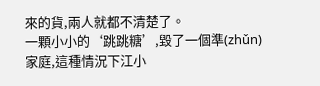來的貨,兩人就都不清楚了。
一顆小小的‘跳跳糖’,毀了一個準(zhǔn)家庭,這種情況下江小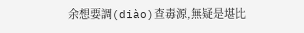余想要調(diào)查毒源,無疑是堪比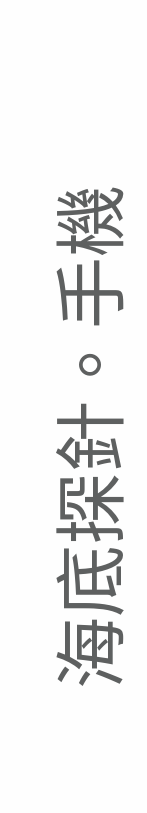海底探針。手機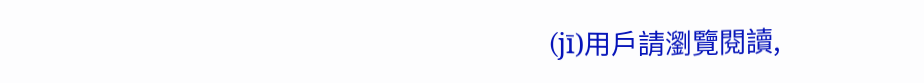(jī)用戶請瀏覽閱讀,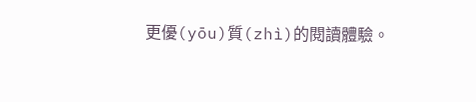更優(yōu)質(zhì)的閱讀體驗。